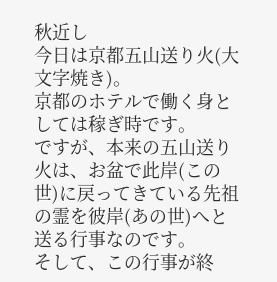秋近し
今日は京都五山送り火(大文字焼き)。
京都のホテルで働く身としては稼ぎ時です。
ですが、本来の五山送り火は、お盆で此岸(この世)に戻ってきている先祖の霊を彼岸(あの世)へと送る行事なのです。
そして、この行事が終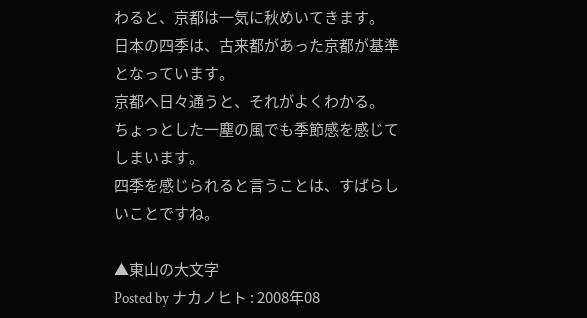わると、京都は一気に秋めいてきます。
日本の四季は、古来都があった京都が基準となっています。
京都へ日々通うと、それがよくわかる。
ちょっとした一塵の風でも季節感を感じてしまいます。
四季を感じられると言うことは、すばらしいことですね。

▲東山の大文字
Posted by ナカノヒト : 2008年08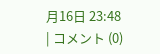月16日 23:48 | コメント (0)